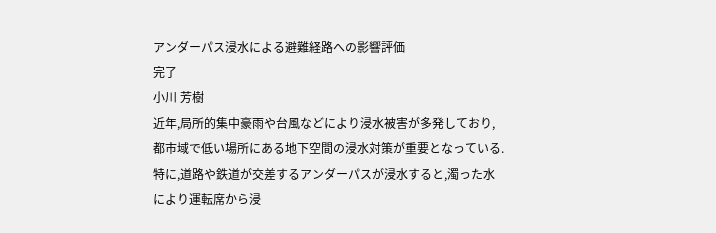アンダーパス浸水による避難経路への影響評価
完了
小川 芳樹
近年,局所的集中豪雨や台風などにより浸水被害が多発しており,都市域で低い場所にある地下空間の浸水対策が重要となっている.特に,道路や鉄道が交差するアンダーパスが浸水すると,濁った水により運転席から浸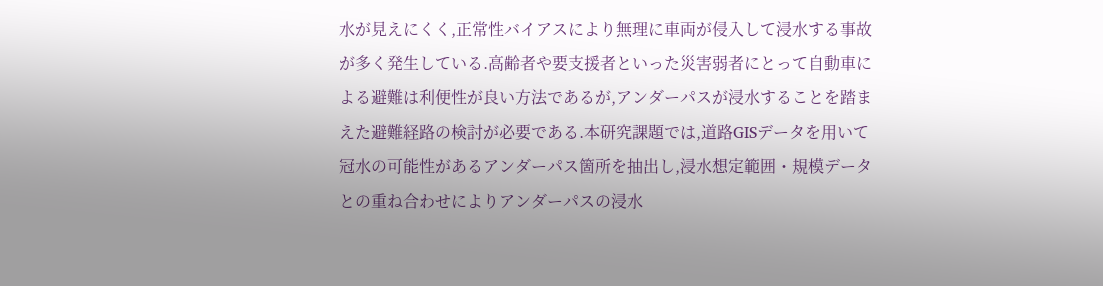水が見えにくく,正常性バイアスにより無理に車両が侵入して浸水する事故が多く発生している.高齢者や要支援者といった災害弱者にとって自動車による避難は利便性が良い方法であるが,アンダーパスが浸水することを踏まえた避難経路の検討が必要である.本研究課題では,道路GISデータを用いて冠水の可能性があるアンダーパス箇所を抽出し,浸水想定範囲・規模データとの重ね合わせによりアンダーパスの浸水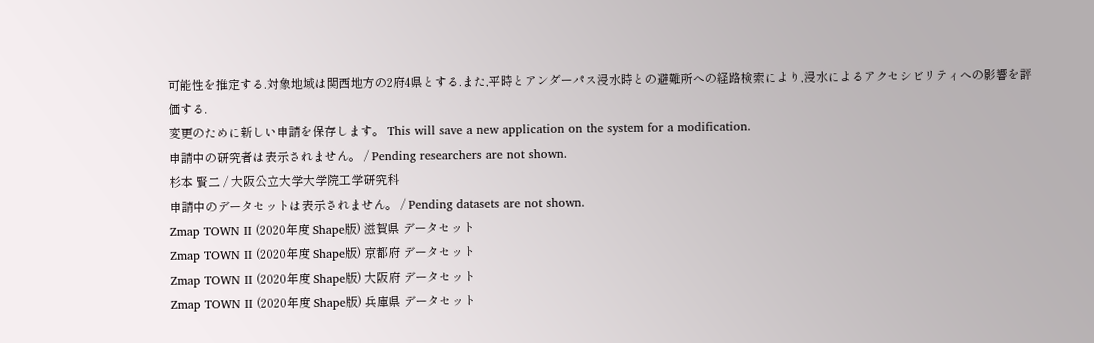可能性を推定する.対象地域は関西地方の2府4県とする.また,平時とアンダーパス浸水時との避難所への経路検索により,浸水によるアクセシビリティへの影響を評価する.
変更のために新しい申請を保存します。 This will save a new application on the system for a modification.
申請中の研究者は表示されません。 / Pending researchers are not shown.
杉本 賢二 / 大阪公立大学大学院工学研究科
申請中のデータセットは表示されません。 / Pending datasets are not shown.
Zmap TOWN II (2020年度 Shape版) 滋賀県 データセット
Zmap TOWN II (2020年度 Shape版) 京都府 データセット
Zmap TOWN II (2020年度 Shape版) 大阪府 データセット
Zmap TOWN II (2020年度 Shape版) 兵庫県 データセット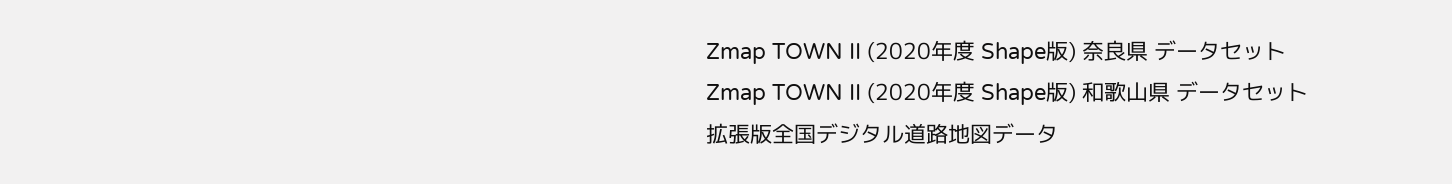Zmap TOWN II (2020年度 Shape版) 奈良県 データセット
Zmap TOWN II (2020年度 Shape版) 和歌山県 データセット
拡張版全国デジタル道路地図データ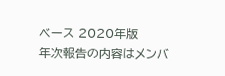ベース 2020年版
年次報告の内容はメンバ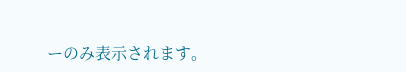ーのみ表示されます。